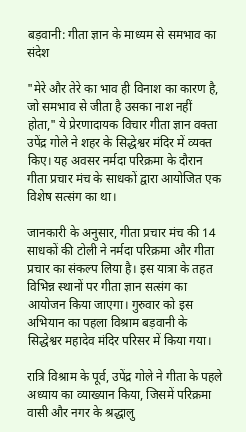बड़वानी: गीता ज्ञान के माध्यम से समभाव का संदेश

"मेरे और तेरे का भाव ही विनाश का कारण है, जो समभाव से जीता है उसका नाश नहीं होता," ये प्रेरणादायक विचार गीता ज्ञान वक्ता उपेंद्र गोले ने शहर के सिद्धेश्वर मंदिर में व्यक्त किए। यह अवसर नर्मदा परिक्रमा के दौरान गीता प्रचार मंच के साधकों द्वारा आयोजित एक विशेष सत्संग का था।

जानकारी के अनुसार, गीता प्रचार मंच की 14 साधकों की टोली ने नर्मदा परिक्रमा और गीता प्रचार का संकल्प लिया है। इस यात्रा के तहत विभिन्न स्थानों पर गीता ज्ञान सत्संग का आयोजन किया जाएगा। गुरुवार को इस अभियान का पहला विश्राम बड़वानी के सिद्धेश्वर महादेव मंदिर परिसर में किया गया।

रात्रि विश्राम के पूर्व, उपेंद्र गोले ने गीता के पहले अध्याय का व्याख्यान किया, जिसमें परिक्रमा वासी और नगर के श्रद्धालु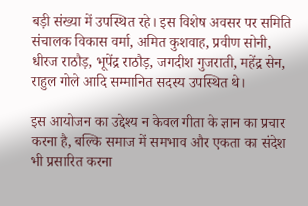बड़ी संख्या में उपस्थित रहे। इस विशेष अवसर पर समिति संचालक विकास वर्मा, अमित कुशवाह, प्रवीण सोनी, धीरज राठौड़, भूपेंद्र राठौड़, जगदीश गुजराती, महेंद्र सेन, राहुल गोले आदि सम्मानित सदस्य उपस्थित थे।

इस आयोजन का उद्देश्य न केवल गीता के ज्ञान का प्रचार करना है, बल्कि समाज में समभाव और एकता का संदेश भी प्रसारित करना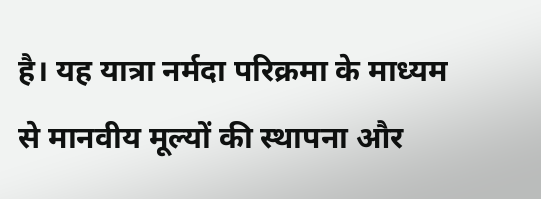है। यह यात्रा नर्मदा परिक्रमा के माध्यम से मानवीय मूल्यों की स्थापना और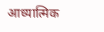आध्यात्मिक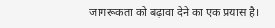जागरूकता को बढ़ावा देने का एक प्रयास है।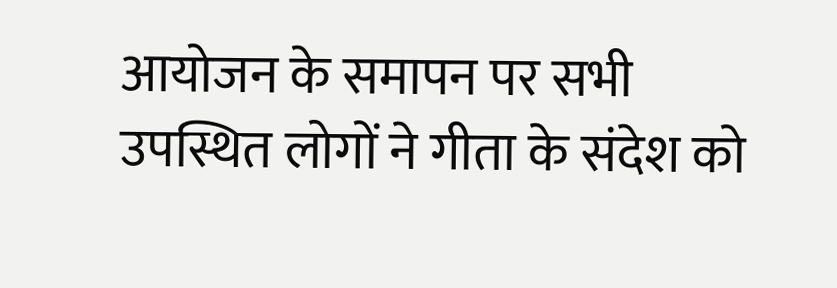आयोजन के समापन पर सभी उपस्थित लोगों ने गीता के संदेश को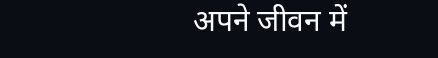अपने जीवन में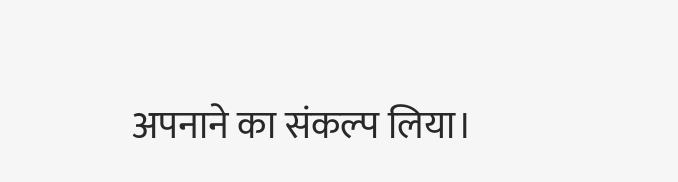अपनाने का संकल्प लिया।